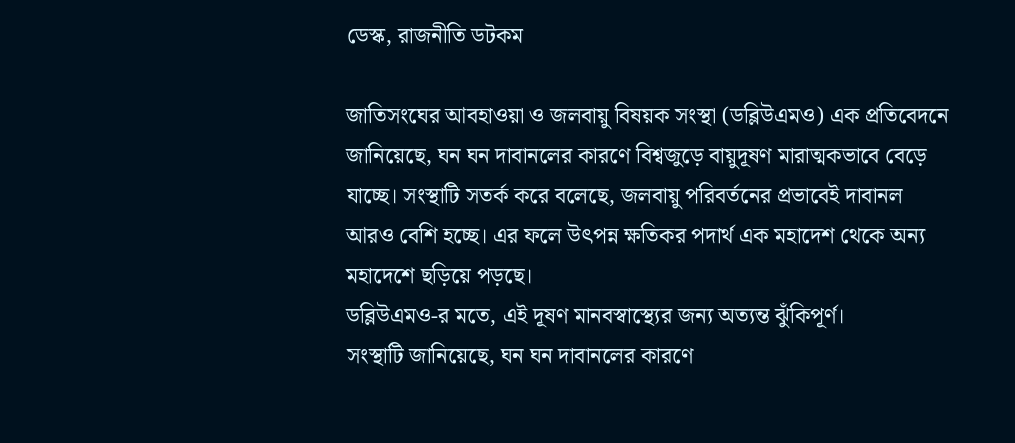ডেস্ক, রাজনীতি ডটকম

জাতিসংঘের আবহাওয়া ও জলবায়ু বিষয়ক সংস্থা (ডব্লিউএমও) এক প্রতিবেদনে জানিয়েছে, ঘন ঘন দাবানলের কারণে বিশ্বজুড়ে বায়ুদূষণ মারাত্মকভাবে বেড়ে যাচ্ছে। সংস্থাটি সতর্ক করে বলেছে, জলবায়ু পরিবর্তনের প্রভাবেই দাবানল আরও বেশি হচ্ছে। এর ফলে উৎপন্ন ক্ষতিকর পদার্থ এক মহাদেশ থেকে অন্য মহাদেশে ছড়িয়ে পড়ছে।
ডব্লিউএমও-র মতে, এই দূষণ মানবস্বাস্থ্যের জন্য অত্যন্ত ঝুঁকিপূর্ণ।
সংস্থাটি জানিয়েছে, ঘন ঘন দাবানলের কারণে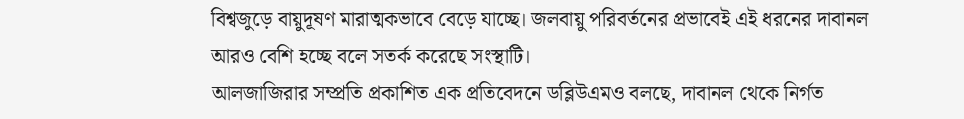বিশ্বজুড়ে বায়ুদূষণ মারাত্মকভাবে বেড়ে যাচ্ছে। জলবায়ু পরিবর্তনের প্রভাবেই এই ধরনের দাবানল আরও বেশি হচ্ছে বলে সতর্ক করেছে সংস্থাটি।
আলজাজিরার সম্প্রতি প্রকাশিত এক প্রতিবেদনে ডব্লিউএমও বলছে, দাবানল থেকে নির্গত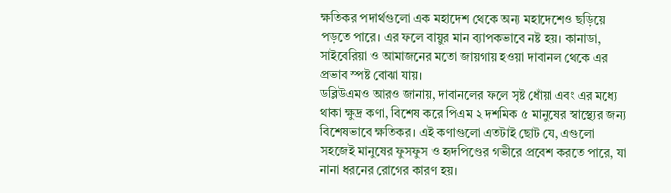ক্ষতিকর পদার্থগুলো এক মহাদেশ থেকে অন্য মহাদেশেও ছড়িয়ে পড়তে পারে। এর ফলে বায়ুর মান ব্যাপকভাবে নষ্ট হয়। কানাডা, সাইবেরিয়া ও আমাজনের মতো জায়গায় হওয়া দাবানল থেকে এর প্রভাব স্পষ্ট বোঝা যায়।
ডব্লিউএমও আরও জানায়, দাবানলের ফলে সৃষ্ট ধোঁয়া এবং এর মধ্যে থাকা ক্ষুদ্র কণা, বিশেষ করে পিএম ২ দশমিক ৫ মানুষের স্বাস্থ্যের জন্য বিশেষভাবে ক্ষতিকর। এই কণাগুলো এতটাই ছোট যে, এগুলো সহজেই মানুষের ফুসফুস ও হৃদপিণ্ডের গভীরে প্রবেশ করতে পারে, যা নানা ধরনের রোগের কারণ হয়।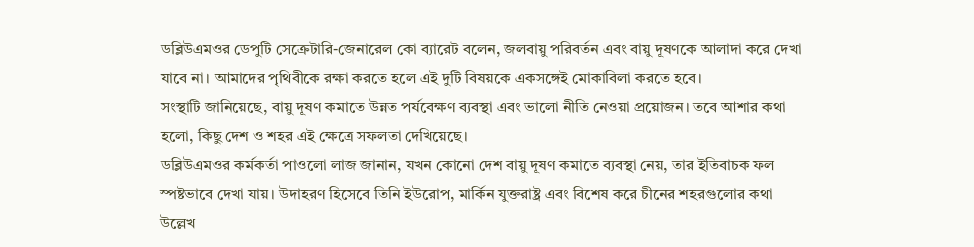ডব্লিউএমওর ডেপুটি সেক্রেটারি-জেনারেল কো ব্যারেট বলেন, জলবায়ু পরিবর্তন এবং বায়ু দূষণকে আলাদা করে দেখা যাবে না। আমাদের পৃথিবীকে রক্ষা করতে হলে এই দুটি বিষয়কে একসঙ্গেই মোকাবিলা করতে হবে।
সংস্থাটি জানিয়েছে, বায়ু দূষণ কমাতে উন্নত পর্যবেক্ষণ ব্যবস্থা এবং ভালো নীতি নেওয়া প্রয়োজন। তবে আশার কথা হলো, কিছু দেশ ও শহর এই ক্ষেত্রে সফলতা দেখিয়েছে।
ডব্লিউএমওর কর্মকর্তা পাওলো লাজ জানান, যখন কোনো দেশ বায়ু দূষণ কমাতে ব্যবস্থা নেয়, তার ইতিবাচক ফল স্পষ্টভাবে দেখা যায়। উদাহরণ হিসেবে তিনি ইউরোপ, মার্কিন যুক্তরাষ্ট্র এবং বিশেষ করে চীনের শহরগুলোর কথা উল্লেখ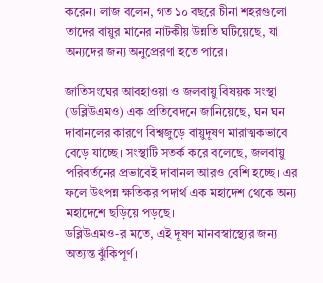করেন। লাজ বলেন, গত ১০ বছরে চীনা শহরগুলো তাদের বায়ুর মানের নাটকীয় উন্নতি ঘটিয়েছে, যা অন্যদের জন্য অনুপ্রেরণা হতে পারে।

জাতিসংঘের আবহাওয়া ও জলবায়ু বিষয়ক সংস্থা (ডব্লিউএমও) এক প্রতিবেদনে জানিয়েছে, ঘন ঘন দাবানলের কারণে বিশ্বজুড়ে বায়ুদূষণ মারাত্মকভাবে বেড়ে যাচ্ছে। সংস্থাটি সতর্ক করে বলেছে, জলবায়ু পরিবর্তনের প্রভাবেই দাবানল আরও বেশি হচ্ছে। এর ফলে উৎপন্ন ক্ষতিকর পদার্থ এক মহাদেশ থেকে অন্য মহাদেশে ছড়িয়ে পড়ছে।
ডব্লিউএমও-র মতে, এই দূষণ মানবস্বাস্থ্যের জন্য অত্যন্ত ঝুঁকিপূর্ণ।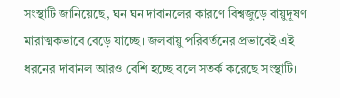সংস্থাটি জানিয়েছে, ঘন ঘন দাবানলের কারণে বিশ্বজুড়ে বায়ুদূষণ মারাত্মকভাবে বেড়ে যাচ্ছে। জলবায়ু পরিবর্তনের প্রভাবেই এই ধরনের দাবানল আরও বেশি হচ্ছে বলে সতর্ক করেছে সংস্থাটি।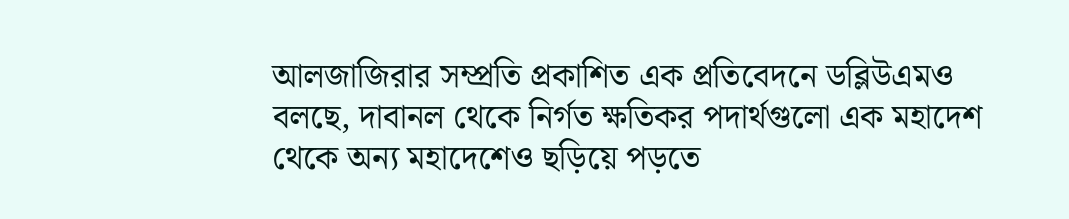আলজাজিরার সম্প্রতি প্রকাশিত এক প্রতিবেদনে ডব্লিউএমও বলছে, দাবানল থেকে নির্গত ক্ষতিকর পদার্থগুলো এক মহাদেশ থেকে অন্য মহাদেশেও ছড়িয়ে পড়তে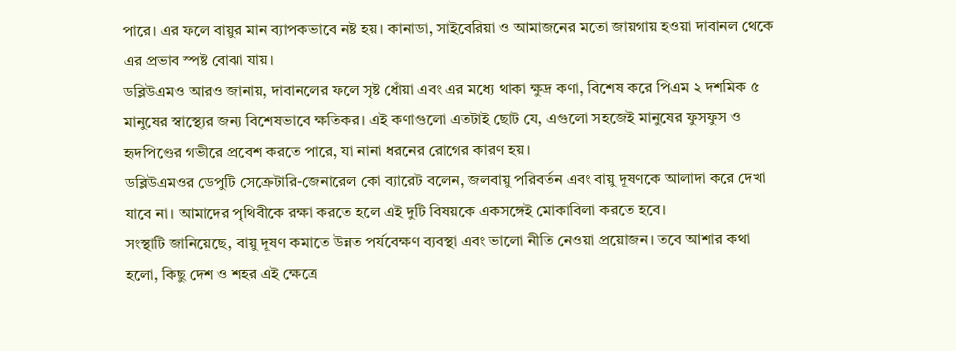পারে। এর ফলে বায়ুর মান ব্যাপকভাবে নষ্ট হয়। কানাডা, সাইবেরিয়া ও আমাজনের মতো জায়গায় হওয়া দাবানল থেকে এর প্রভাব স্পষ্ট বোঝা যায়।
ডব্লিউএমও আরও জানায়, দাবানলের ফলে সৃষ্ট ধোঁয়া এবং এর মধ্যে থাকা ক্ষুদ্র কণা, বিশেষ করে পিএম ২ দশমিক ৫ মানুষের স্বাস্থ্যের জন্য বিশেষভাবে ক্ষতিকর। এই কণাগুলো এতটাই ছোট যে, এগুলো সহজেই মানুষের ফুসফুস ও হৃদপিণ্ডের গভীরে প্রবেশ করতে পারে, যা নানা ধরনের রোগের কারণ হয়।
ডব্লিউএমওর ডেপুটি সেক্রেটারি-জেনারেল কো ব্যারেট বলেন, জলবায়ু পরিবর্তন এবং বায়ু দূষণকে আলাদা করে দেখা যাবে না। আমাদের পৃথিবীকে রক্ষা করতে হলে এই দুটি বিষয়কে একসঙ্গেই মোকাবিলা করতে হবে।
সংস্থাটি জানিয়েছে, বায়ু দূষণ কমাতে উন্নত পর্যবেক্ষণ ব্যবস্থা এবং ভালো নীতি নেওয়া প্রয়োজন। তবে আশার কথা হলো, কিছু দেশ ও শহর এই ক্ষেত্রে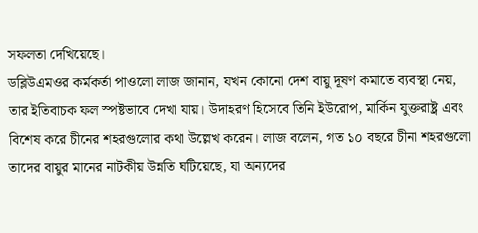সফলতা দেখিয়েছে।
ডব্লিউএমওর কর্মকর্তা পাওলো লাজ জানান, যখন কোনো দেশ বায়ু দূষণ কমাতে ব্যবস্থা নেয়, তার ইতিবাচক ফল স্পষ্টভাবে দেখা যায়। উদাহরণ হিসেবে তিনি ইউরোপ, মার্কিন যুক্তরাষ্ট্র এবং বিশেষ করে চীনের শহরগুলোর কথা উল্লেখ করেন। লাজ বলেন, গত ১০ বছরে চীনা শহরগুলো তাদের বায়ুর মানের নাটকীয় উন্নতি ঘটিয়েছে, যা অন্যদের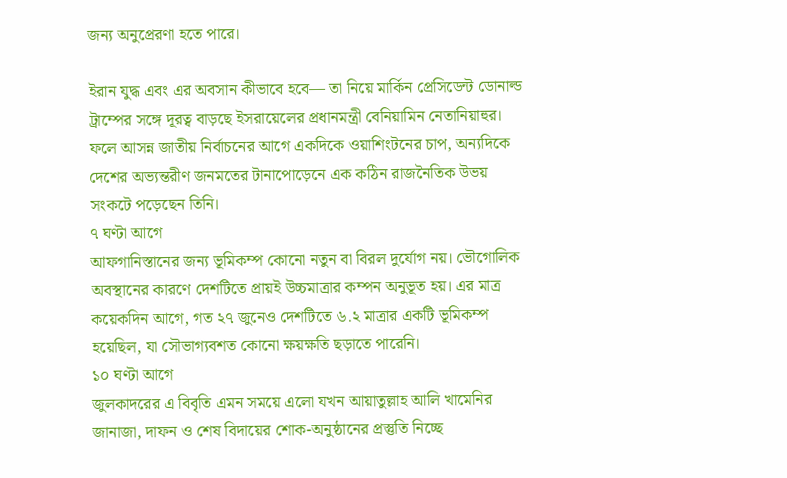জন্য অনুপ্রেরণা হতে পারে।

ইরান যুদ্ধ এবং এর অবসান কীভাবে হবে— তা নিয়ে মার্কিন প্রেসিডেন্ট ডোনাল্ড ট্রাম্পের সঙ্গে দূরত্ব বাড়ছে ইসরায়েলের প্রধানমন্ত্রী বেনিয়ামিন নেতানিয়াহুর। ফলে আসন্ন জাতীয় নির্বাচনের আগে একদিকে ওয়াশিংটনের চাপ, অন্যদিকে দেশের অভ্যন্তরীণ জনমতের টানাপোড়েনে এক কঠিন রাজনৈতিক উভয় সংকটে পড়েছেন তিনি।
৭ ঘণ্টা আগে
আফগানিস্তানের জন্য ভূমিকম্প কোনো নতুন বা বিরল দুর্যোগ নয়। ভৌগোলিক অবস্থানের কারণে দেশটিতে প্রায়ই উচ্চমাত্রার কম্পন অনুভূত হয়। এর মাত্র কয়েকদিন আগে, গত ২৭ জুনেও দেশটিতে ৬.২ মাত্রার একটি ভূমিকম্প হয়েছিল, যা সৌভাগ্যবশত কোনো ক্ষয়ক্ষতি ছড়াতে পারেনি।
১০ ঘণ্টা আগে
জুলকাদরের এ বিবৃতি এমন সময়ে এলো যখন আয়াতুল্লাহ আলি খামেনির জানাজা, দাফন ও শেষ বিদায়ের শোক-অনুষ্ঠানের প্রস্তুতি নিচ্ছে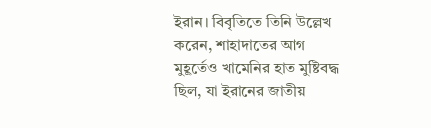ইরান। বিবৃতিতে তিনি উল্লেখ করেন, শাহাদাতের আগ মুহূর্তেও খামেনির হাত মুষ্টিবদ্ধ ছিল, যা ইরানের জাতীয়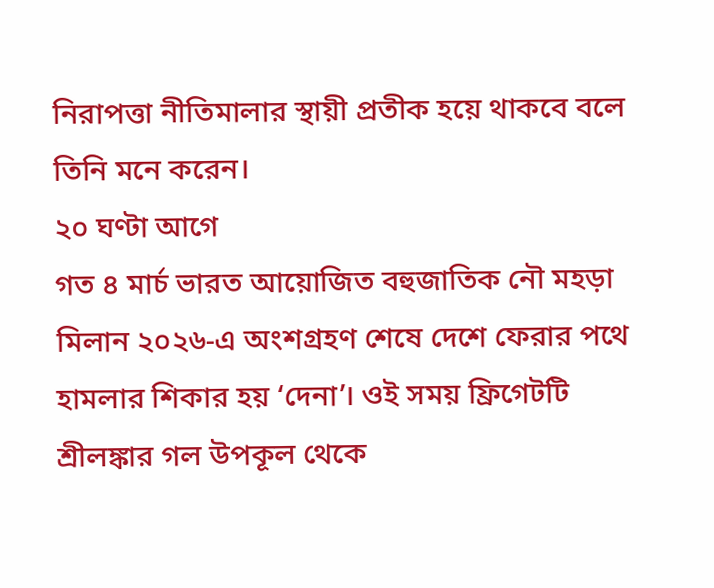নিরাপত্তা নীতিমালার স্থায়ী প্রতীক হয়ে থাকবে বলে তিনি মনে করেন।
২০ ঘণ্টা আগে
গত ৪ মার্চ ভারত আয়োজিত বহুজাতিক নৌ মহড়া মিলান ২০২৬-এ অংশগ্রহণ শেষে দেশে ফেরার পথে হামলার শিকার হয় ‘দেনা’। ওই সময় ফ্রিগেটটি শ্রীলঙ্কার গল উপকূল থেকে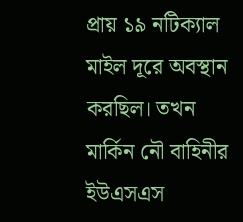প্রায় ১৯ নটিক্যাল মাইল দূরে অবস্থান করছিল। তখন মার্কিন নৌ বাহিনীর ইউএসএস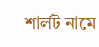শার্লট নামে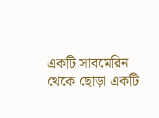একটি সাবমেরিন থেকে ছোড়া একটি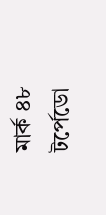মার্ক ৪৮ টর্পেডো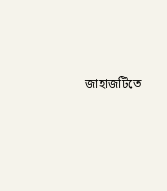জাহাজটিতে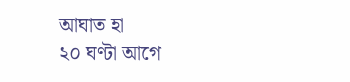আঘাত হা
২০ ঘণ্টা আগে